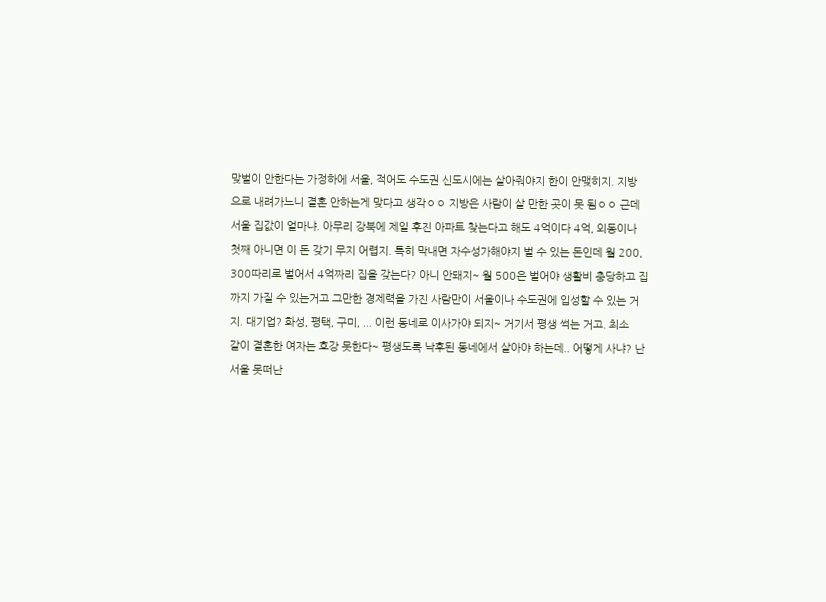맞벌이 안한다는 가정하에 서울, 적어도 수도권 신도시에는 살아줘야지 한이 안맺히지. 지방
으로 내려가느니 결혼 안하는게 맞다고 생각ㅇㅇ 지방은 사람이 살 만한 곳이 못 됨ㅇㅇ 근데
서울 집값이 얼마냐. 아무리 강북에 제일 후진 아파트 찾는다고 해도 4억이다 4억, 외동이나
첫째 아니면 이 돈 갖기 무지 어렵지. 특히 막내면 자수성가해야지 벌 수 있는 돈인데 월 200,
300따리로 벌어서 4억짜리 집을 갖는다? 아니 안돼지~ 월 500은 벌어야 생활비 충당하고 집
까지 가질 수 있는거고 그만한 경제력을 가진 사람만이 서울이나 수도권에 입성할 수 있는 거
지. 대기업? 화성, 평택, 구미, ... 이런 동네로 이사가야 되지~ 거기서 평생 썩는 거고. 최소
같이 결혼한 여자는 호강 못한다~ 평생도록 낙후된 동네에서 살아야 하는데.. 어떻게 사냐? 난
서울 못떠난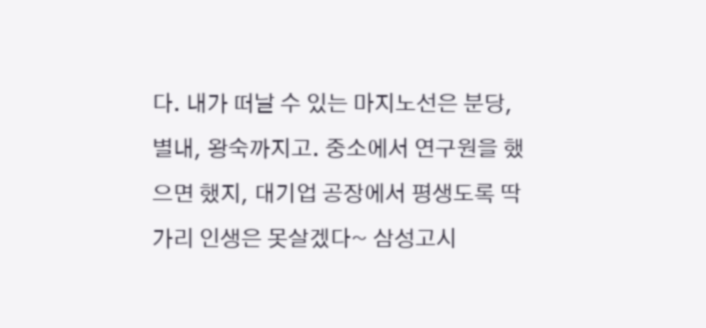다. 내가 떠날 수 있는 마지노선은 분당, 별내, 왕숙까지고. 중소에서 연구원을 했
으면 했지, 대기업 공장에서 평생도록 딱가리 인생은 못살겠다~ 삼성고시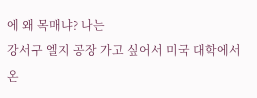에 왜 목매냐? 나는
강서구 엘지 공장 가고 싶어서 미국 대학에서 온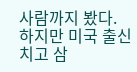사람까지 봤다. 하지만 미국 출신 치고 삼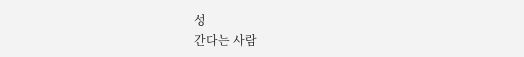성
간다는 사람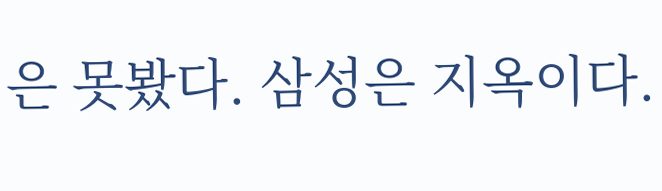은 못봤다. 삼성은 지옥이다.